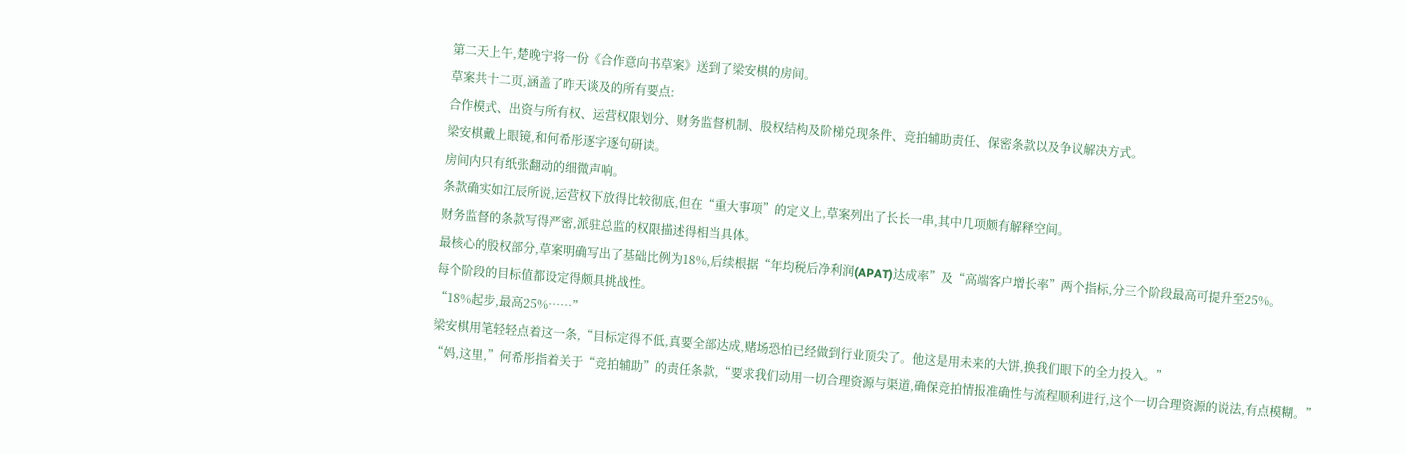第二天上午,楚晚宁将一份《合作意向书草案》送到了梁安棋的房间。
草案共十二页,涵盖了昨天谈及的所有要点:
合作模式、出资与所有权、运营权限划分、财务监督机制、股权结构及阶梯兑现条件、竞拍辅助责任、保密条款以及争议解决方式。
梁安棋戴上眼镜,和何希彤逐字逐句研读。
房间内只有纸张翻动的细微声响。
条款确实如江辰所说,运营权下放得比较彻底,但在“重大事项”的定义上,草案列出了长长一串,其中几项颇有解释空间。
财务监督的条款写得严密,派驻总监的权限描述得相当具体。
最核心的股权部分,草案明确写出了基础比例为18%,后续根据“年均税后净利润(APAT)达成率”及“高端客户增长率”两个指标,分三个阶段最高可提升至25%。
每个阶段的目标值都设定得颇具挑战性。
“18%起步,最高25%……”
梁安棋用笔轻轻点着这一条,“目标定得不低,真要全部达成,赌场恐怕已经做到行业顶尖了。他这是用未来的大饼,换我们眼下的全力投入。”
“妈,这里,”何希彤指着关于“竞拍辅助”的责任条款,“要求我们动用一切合理资源与渠道,确保竞拍情报准确性与流程顺利进行,这个一切合理资源的说法,有点模糊。”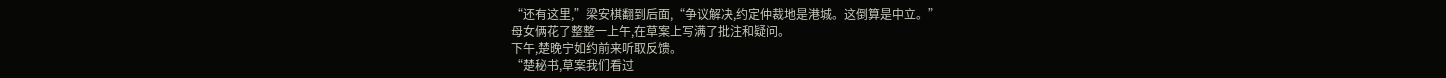“还有这里,”梁安棋翻到后面,“争议解决,约定仲裁地是港城。这倒算是中立。”
母女俩花了整整一上午,在草案上写满了批注和疑问。
下午,楚晚宁如约前来听取反馈。
“楚秘书,草案我们看过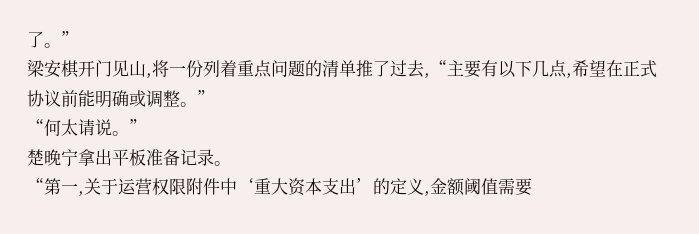了。”
梁安棋开门见山,将一份列着重点问题的清单推了过去,“主要有以下几点,希望在正式协议前能明确或调整。”
“何太请说。”
楚晚宁拿出平板准备记录。
“第一,关于运营权限附件中‘重大资本支出’的定义,金额阈值需要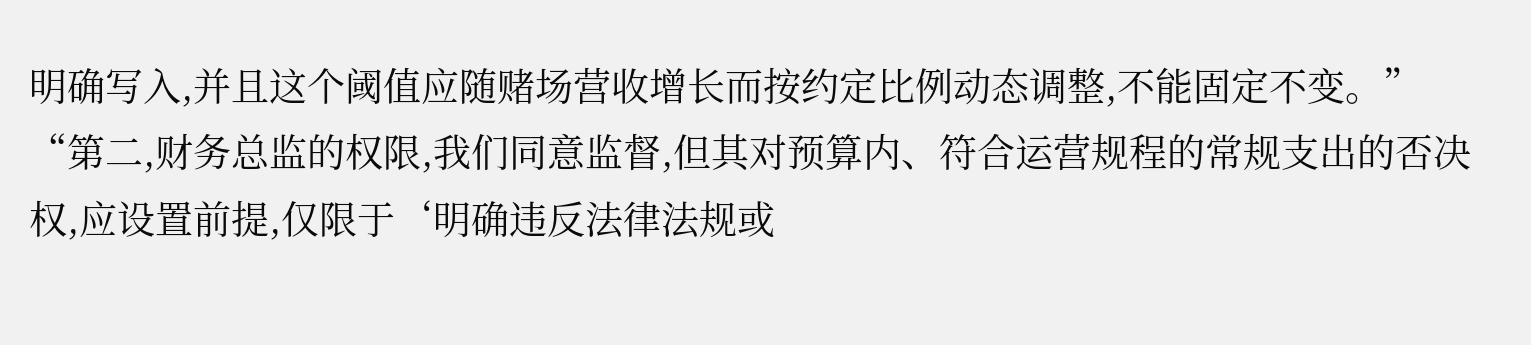明确写入,并且这个阈值应随赌场营收增长而按约定比例动态调整,不能固定不变。”
“第二,财务总监的权限,我们同意监督,但其对预算内、符合运营规程的常规支出的否决权,应设置前提,仅限于‘明确违反法律法规或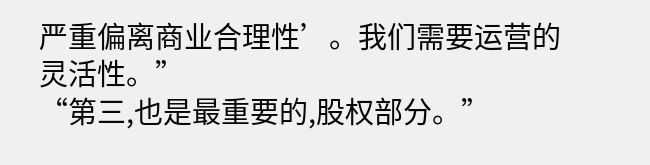严重偏离商业合理性’。我们需要运营的灵活性。”
“第三,也是最重要的,股权部分。”